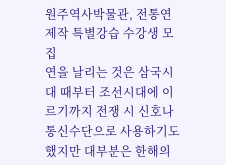원주역사박물관, 전통연 제작 특별강습 수강생 모집
연을 날리는 것은 삼국시대 때부터 조선시대에 이르기까지 전쟁 시 신호나 통신수단으로 사용하기도 했지만 대부분은 한해의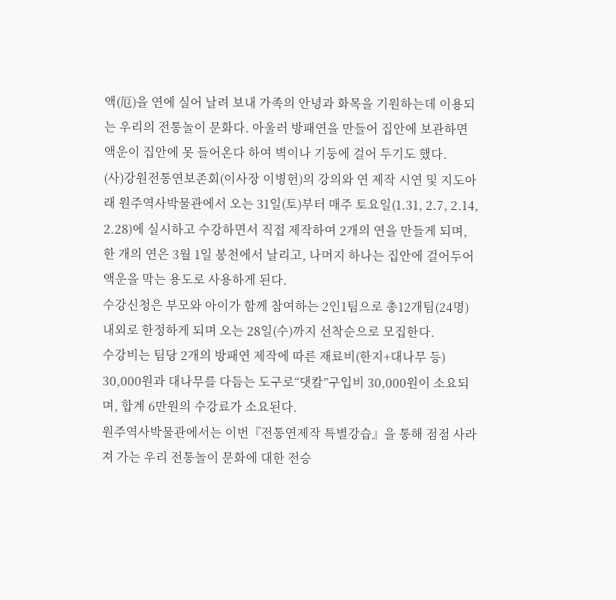액(厄)을 연에 실어 날려 보내 가족의 안녕과 화목을 기원하는데 이용되는 우리의 전통놀이 문화다. 아울러 방패연을 만들어 집안에 보관하면 액운이 집안에 못 들어온다 하여 벽이나 기둥에 걸어 두기도 했다.
(사)강원전통연보존회(이사장 이병헌)의 강의와 연 제작 시연 및 지도아래 원주역사박물관에서 오는 31일(토)부터 매주 토요일(1.31, 2.7, 2.14, 2.28)에 실시하고 수강하면서 직접 제작하여 2개의 연을 만들게 되며, 한 개의 연은 3월 1일 봉천에서 날리고, 나머지 하나는 집안에 걸어두어 액운을 막는 용도로 사용하게 된다.
수강신청은 부모와 아이가 함께 참여하는 2인1팀으로 총12개팀(24명) 내외로 한정하게 되며 오는 28일(수)까지 선착순으로 모집한다.
수강비는 팀당 2개의 방패연 제작에 따른 재료비(한지+대나무 등) 30,000원과 대나무를 다듬는 도구로“댓칼”구입비 30,000원이 소요되며, 합계 6만원의 수강료가 소요된다.
원주역사박물관에서는 이번『전통연제작 특별강습』을 통해 점점 사라져 가는 우리 전통놀이 문화에 대한 전승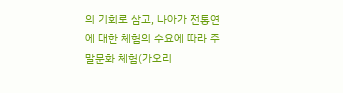의 기회로 삼고, 나아가 전통연에 대한 체험의 수요에 따라 주말문화 체험(가오리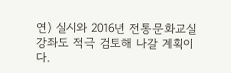연) 실시와 2016년 전통문화교실 강좌도 적극 검토해 나갈 계획이다.